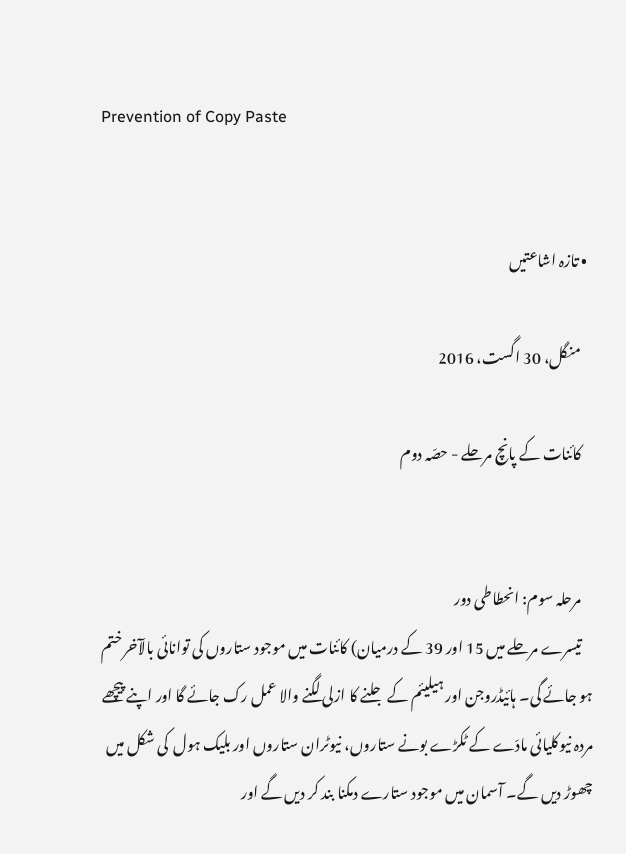Prevention of Copy Paste


  • تازہ اشاعتیں

    منگل، 30 اگست، 2016

    کائنات کے پانچ مرحلے - حصّہ دوم


    مرحلہ سوم: انحطاطی دور
    تیسرے مرحلے میں 15 اور 39 کے درمیان) کائنات میں موجود ستاروں کی توانائی بالآخر ختم ہو جائے گی۔ ہائیڈروجن اور ہیلیئم کے جلنے کا ازلی لگنے والا عمل رک جائے گا اور اپنے پیچھے مردہ نیوکلیائی مادّے کے ٹکڑے بونے ستاروں، نیوٹران ستاروں اور بلیک ہول  کی شکل میں چھوڑ دیں گے۔ آسمان میں موجود ستارے دمکنا بند کر دیں گے اور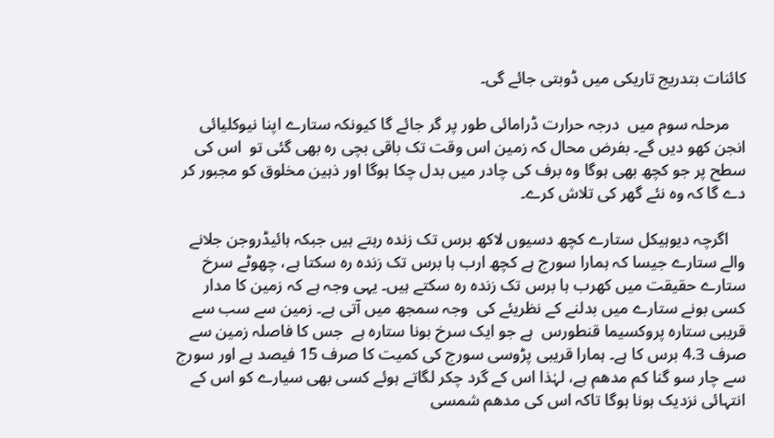کائنات بتدریج تاریکی میں ڈوبتی جائے گی۔

    مرحلہ سوم میں  درجہ حرارت ڈرامائی طور پر گر جائے گا کیونکہ ستارے اپنا نیوکلیائی انجن کھو دیں گے۔ بفرض محال کہ زمین اس وقت تک باقی بچی رہ بھی گئی تو  اس کی سطح پر جو کچھ بھی ہوگا وہ برف کی چادر میں بدل چکا ہوگا اور ذہین مخلوق کو مجبور کر دے گا کہ وہ نئے گھر کی تلاش کرے۔

    اگرچہ دیوہیکل ستارے کچھ دسیوں لاکھ برس تک زندہ رہتے ہیں جبکہ ہائیڈروجن جلانے والے ستارے جیسا کہ ہمارا سورج ہے کچھ ارب ہا برس تک زندہ رہ سکتا ہے، چھوٹے سرخ ستارے حقیقت میں کھرب ہا برس تک زندہ رہ سکتے ہیں۔ یہی وجہ ہے کہ زمین کا مدار کسی بونے ستارے میں بدلنے کے نظریئے کی  وجہ سمجھ میں آتی ہے۔ زمین سے سب سے قریبی ستارہ پروکسیما قنطورس  ہے جو ایک سرخ بونا ستارہ ہے  جس کا فاصلہ زمین سے صرف 4.3 برس کا ہے۔ ہمارا قریبی پڑوسی سورج کی کمیت کا صرف 15 فیصد ہے اور سورج سے چار سو گنا کم مدھم ہے، لہٰذا اس کے گرد چکر لگاتے ہوئے کسی بھی سیارے کو اس کے انتہائی نزدیک ہونا ہوگا تاکہ اس کی مدھم شمسی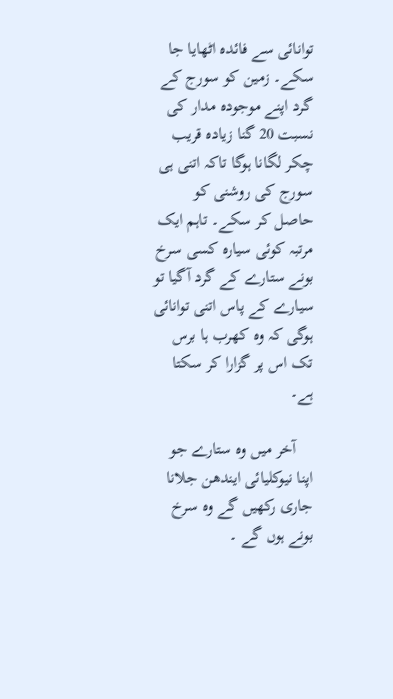توانائی سے فائدہ اٹھایا جا سکے۔ زمین کو سورج کے گرد اپنے موجودہ مدار کی نسبت 20 گنا زیادہ قریب چکر لگانا ہوگا تاکہ اتنی ہی سورج کی روشنی کو حاصل کر سکے۔ تاہم ایک مرتبہ کوئی سیارہ کسی سرخ بونے ستارے کے گرد آگیا تو سیارے کے پاس اتنی توانائی ہوگی کہ وہ کھرب ہا برس تک اس پر گزارا کر سکتا ہے۔

    آخر میں وہ ستارے جو اپنا نیوکلیائی ایندھن جلانا جاری رکھیں گے وہ سرخ بونے ہوں گے ۔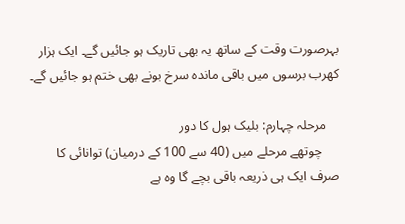بہرصورت وقت کے ساتھ یہ بھی تاریک ہو جائیں گے۔ ایک ہزار کھرب برسوں میں باقی ماندہ سرخ بونے بھی ختم ہو جائیں گے۔

    مرحلہ چہارم: بلیک ہول کا دور
     چوتھے مرحلے میں (40 سے 100 کے درمیان) توانائی کا صرف ایک ہی ذریعہ باقی بچے گا وہ ہے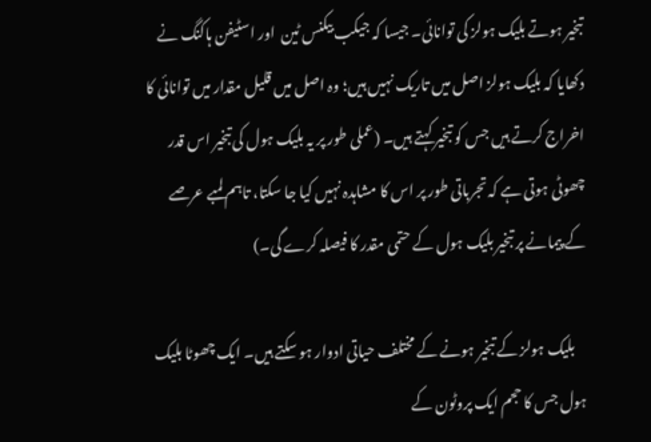تبخیر ہوتے بلیک ہولز کی توانائی۔ جیسا کہ جیکب بیکنس ٹین  اور اسٹیفن ہاکنگ نے دکھایا کہ بلیک ہولز اصل میں تاریک نہیں ہیں؛ وہ اصل میں قلیل مقدار میں توانائی کا اخراج کرتے ہیں جس کو تبخیر کہتے ہیں۔ (عملی طور پر یہ بلیک ہول کی تبخیر اس قدر چھوٹی ہوتی ہے کہ تجرباتی طور پر اس کا مشاہدہ نہیں کیا جا سکتا، تاہم لمبے عرصے کے پیمانے پر تبخیر بلیک ہول کے حتمی مقدر کا فیصلہ کرے گی۔)

    بلیک ہولز کے تبخیر ہونے کے مختلف حیاتی ادوار ہو سکتے ہیں۔ ایک چھوٹا بلیک ہول جس کا حجم ایک پروٹون کے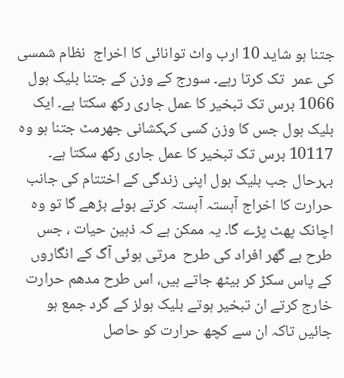جتنا ہو شاید 10 ارب واٹ توانائی کا اخراج  نظام شمسی کی عمر  تک کرتا رہے۔ سورج کے وزن کے جتنا بلیک ہول 1066 برس تک تبخیر کا عمل جاری رکھ سکتا ہے۔ ایک بلیک ہول جس کا وزن کسی کہکشانی جھرمٹ جتنا ہو وہ 10117 برس تک تبخیر کا عمل جاری رکھ سکتا ہے۔ بہرحال جب بلیک ہول اپنی زندگی کے اختتام کی جانب حرارت کا اخراج آہستہ آہستہ کرتے ہوئے بڑھے گا تو وہ اچانک پھٹ پڑے گا۔ یہ ممکن ہے کہ ذہین حیات ، جس طرح بے گھر افراد کی طرح  مرتی ہوئی آگ کے انگاروں کے پاس سکڑ کر بیٹھ جاتے ہیں، اس طرح مدھم حرارت خارج کرتے ان تبخیر ہوتے بلیک ہولز کے گرد جمع ہو جائیں تاکہ ان سے کچھ حرارت کو حاصل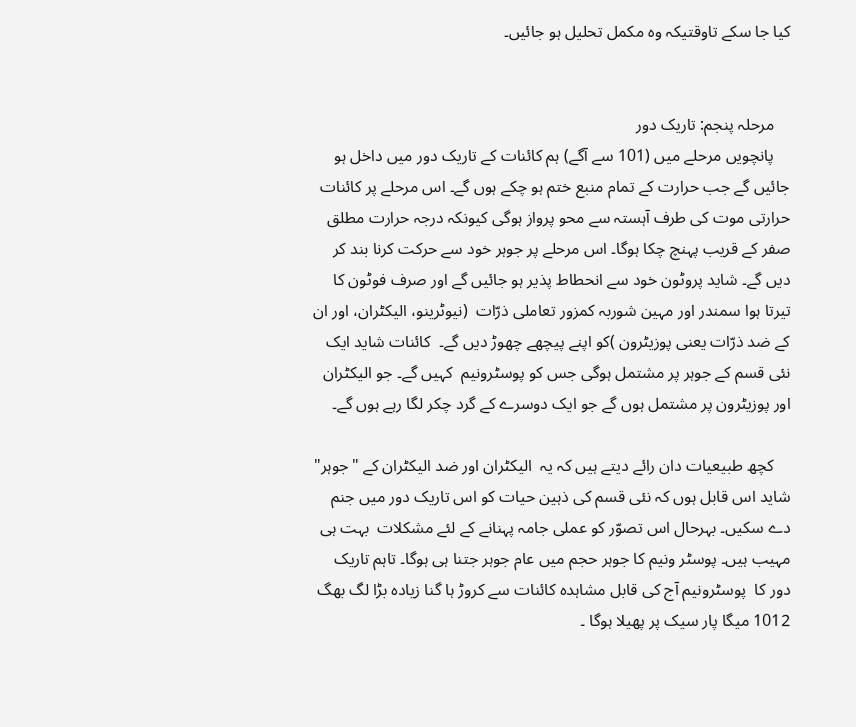کیا جا سکے تاوقتیکہ وہ مکمل تحلیل ہو جائیں۔


    مرحلہ پنجم: تاریک دور
    پانچویں مرحلے میں (101 سے آگے) ہم کائنات کے تاریک دور میں داخل ہو جائیں گے جب حرارت کے تمام منبع ختم ہو چکے ہوں گے۔ اس مرحلے پر کائنات حرارتی موت کی طرف آہستہ سے محو پرواز ہوگی کیونکہ درجہ حرارت مطلق صفر کے قریب پہنچ چکا ہوگا۔ اس مرحلے پر جوہر خود سے حرکت کرنا بند کر دیں گے۔ شاید پروٹون خود سے انحطاط پذیر ہو جائیں گے اور صرف فوٹون کا تیرتا ہوا سمندر اور مہین شوربہ کمزور تعاملی ذرّات  (نیوٹرینو، الیکٹران، اور ان کے ضد ذرّات یعنی پوزیٹرون )کو اپنے پیچھے چھوڑ دیں گے۔  کائنات شاید ایک نئی قسم کے جوہر پر مشتمل ہوگی جس کو پوسٹرونیم  کہیں گے۔ جو الیکٹران اور پوزیٹرون پر مشتمل ہوں گے جو ایک دوسرے کے گرد چکر لگا رہے ہوں گے۔

    کچھ طبیعیات دان رائے دیتے ہیں کہ یہ  الیکٹران اور ضد الیکٹران کے "جوہر" شاید اس قابل ہوں کہ نئی قسم کی ذہین حیات کو اس تاریک دور میں جنم دے سکیں۔ بہرحال اس تصوّر کو عملی جامہ پہنانے کے لئے مشکلات  بہت ہی مہیب ہیں۔ پوسٹر ونیم کا جوہر حجم میں عام جوہر جتنا ہی ہوگا۔ تاہم تاریک دور کا  پوسٹرونیم آج کی قابل مشاہدہ کائنات سے کروڑ ہا گنا زیادہ بڑا لگ بھگ 1012 میگا پار سیک پر پھیلا ہوگا ۔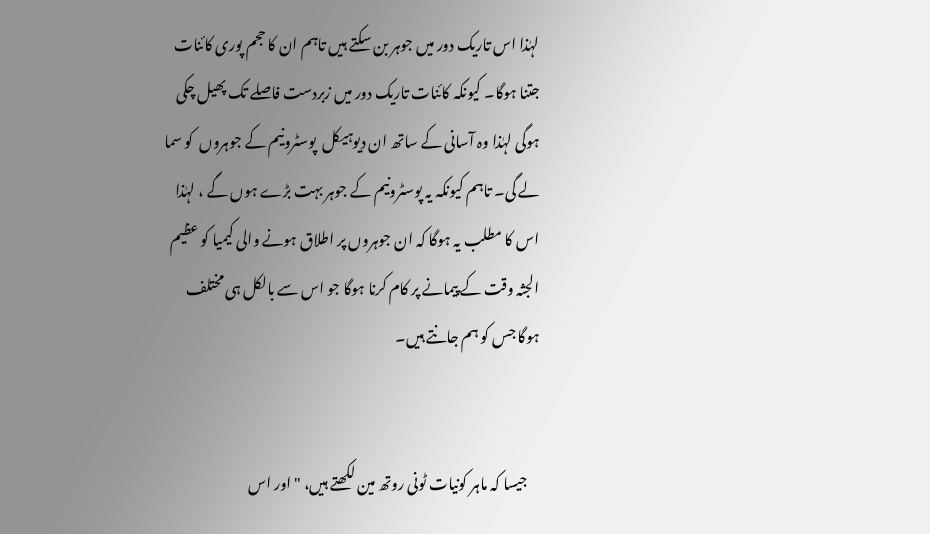لہٰذا اس تاریک دور میں جوہر بن سکتے ہیں تاہم ان کا حجم پوری کائنات جتنا ہوگا۔ کیونکہ کائنات تاریک دور میں زبردست فاصلے تک پھیل چکی ہوگی لہٰذا وہ آسانی کے ساتھ ان دیوہیکل  پوسٹرونیم کے جوہروں  کو سما لے گی۔ تاہم کیونکہ یہ پوسٹرونیم کے جوہر بہت بڑے ہوں گے ، لہٰذا اس کا مطلب یہ ہوگا کہ ان جوہروں پر اطلاق ہونے والی کیمیا کو عظیم الجثہ وقت کے پیمانے پر کام کرنا ہوگا جو اس سے بالکل ہی مختلف ہوگا جس کو ہم جانتے ہیں۔


    جیسا کہ ماہر کونیات ٹونی روتھ مین لکھتے ہیں، " اور اس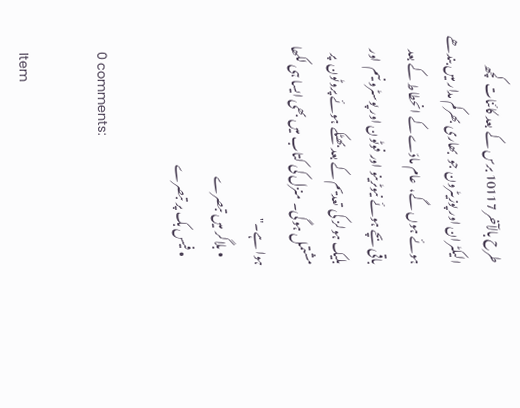طرح بالآخر 10117 برس کے بعد کائنات  کچھ الیکٹران اور پوزیٹرون جو  بھاری بھرکم مدار میں بندھے ہوئے ہوں گے،  عام مادّے کے انحطاط کے بعد باقی بچے ہوئے نیوٹرینو اور فوٹون اور پوسٹرو نیم  اور بلیک ہولز کی تعدیم کے بعد بھٹکے ہوئے پروٹون  پر مشتمل ہوگی۔ منزل کی کتاب میں بھی ایسا ہی لکھا ہوا ہے۔"
    • بلاگر میں تبصرے
    • فیس بک پر تبصرے

    0 comments:

    Item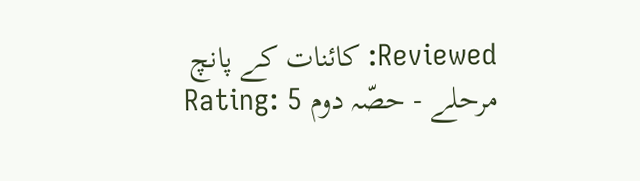Reviewed: کائنات کے پانچ مرحلے - حصّہ دوم Rating: 5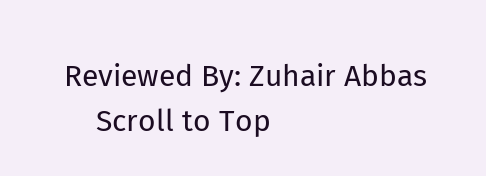Reviewed By: Zuhair Abbas
    Scroll to Top